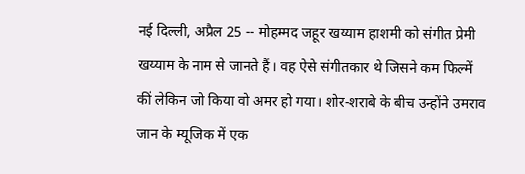नई दिल्ली, अप्रैल 25 -- मोहम्मद जहूर खय्याम हाशमी को संगीत प्रेमी खय्याम के नाम से जानते हैं। वह ऐसे संगीतकार थे जिसने कम फिल्में कीं लेकिन जो किया वो अमर हो गया। शोर-शराबे के बीच उन्होंने उमराव जान के म्यूजिक में एक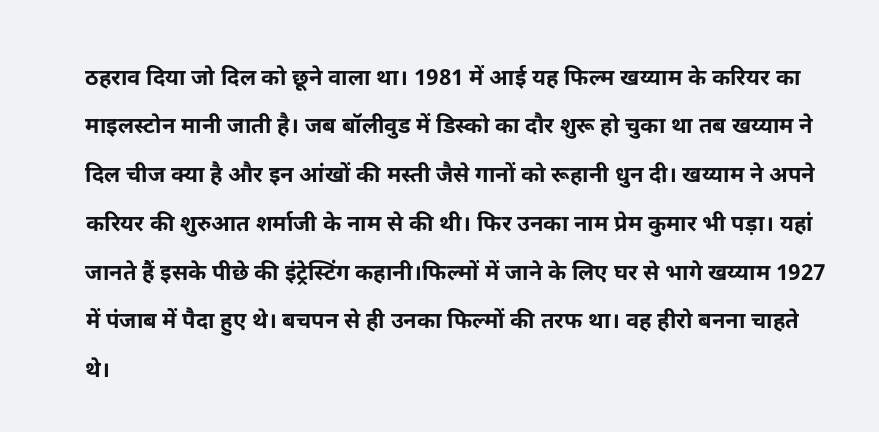ठहराव दिया जो दिल को छूने वाला था। 1981 में आई यह फिल्म खय्याम के करियर का माइलस्टोन मानी जाती है। जब बॉलीवुड में डिस्को का दौर शुरू हो चुका था तब खय्याम ने दिल चीज क्या है और इन आंखों की मस्ती जैसे गानों को रूहानी धुन दी। खय्याम ने अपने करियर की शुरुआत शर्माजी के नाम से की थी। फिर उनका नाम प्रेम कुमार भी पड़ा। यहां जानते हैं इसके पीछे की इंट्रेस्टिंग कहानी।फिल्मों में जाने के लिए घर से भागे खय्याम 1927 में पंजाब में पैदा हुए थे। बचपन से ही उनका फिल्मों की तरफ था। वह हीरो बनना चाहते थे।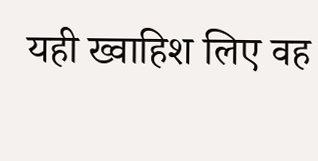यही ख्वाहिश लिए वह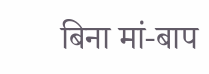बिना मां-बाप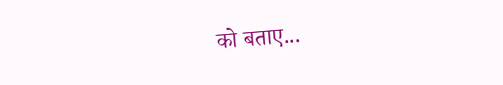को बताए...